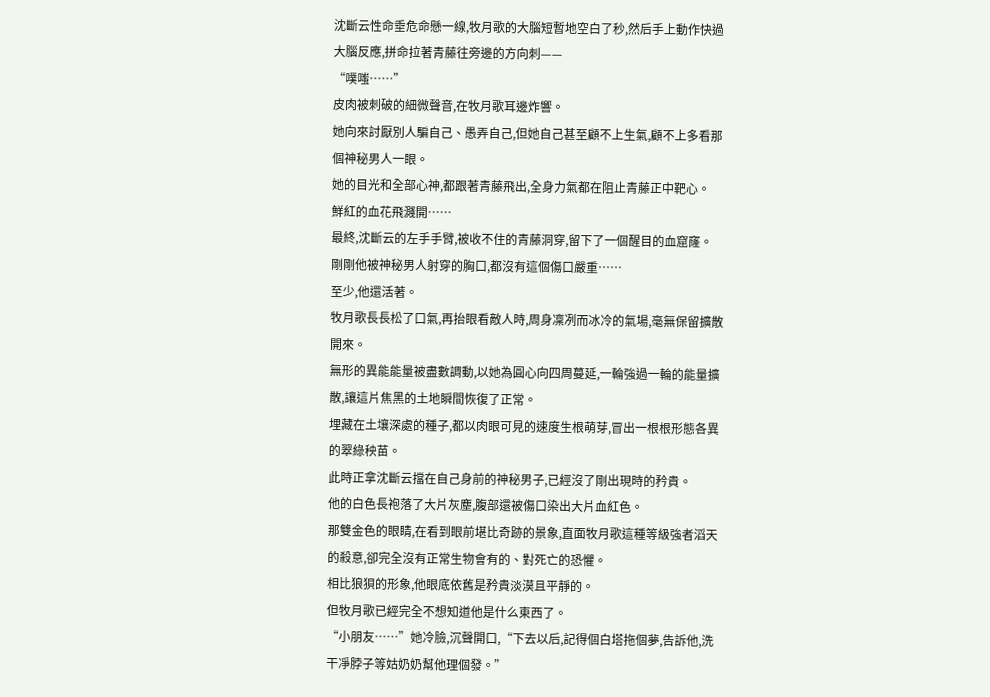沈斷云性命垂危命懸一線,牧月歌的大腦短暫地空白了秒,然后手上動作快過大腦反應,拼命拉著青藤往旁邊的方向刺——
“噗嗤……”
皮肉被刺破的細微聲音,在牧月歌耳邊炸響。
她向來討厭別人騙自己、愚弄自己,但她自己甚至顧不上生氣,顧不上多看那個神秘男人一眼。
她的目光和全部心神,都跟著青藤飛出,全身力氣都在阻止青藤正中靶心。
鮮紅的血花飛濺開……
最終,沈斷云的左手手臂,被收不住的青藤洞穿,留下了一個醒目的血窟窿。
剛剛他被神秘男人射穿的胸口,都沒有這個傷口嚴重……
至少,他還活著。
牧月歌長長松了口氣,再抬眼看敵人時,周身凜冽而冰冷的氣場,毫無保留擴散開來。
無形的異能能量被盡數調動,以她為圓心向四周蔓延,一輪強過一輪的能量擴散,讓這片焦黑的土地瞬間恢復了正常。
埋藏在土壤深處的種子,都以肉眼可見的速度生根萌芽,冒出一根根形態各異的翠綠秧苗。
此時正拿沈斷云擋在自己身前的神秘男子,已經沒了剛出現時的矜貴。
他的白色長袍落了大片灰塵,腹部還被傷口染出大片血紅色。
那雙金色的眼睛,在看到眼前堪比奇跡的景象,直面牧月歌這種等級強者滔天的殺意,卻完全沒有正常生物會有的、對死亡的恐懼。
相比狼狽的形象,他眼底依舊是矜貴淡漠且平靜的。
但牧月歌已經完全不想知道他是什么東西了。
“小朋友……”她冷臉,沉聲開口,“下去以后,記得個白塔拖個夢,告訴他,洗干凈脖子等姑奶奶幫他理個發。”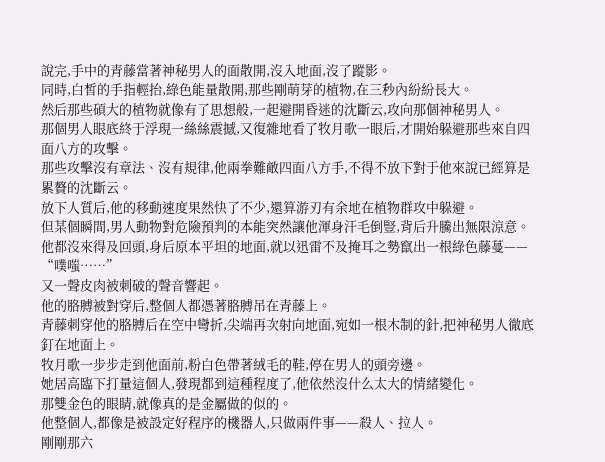說完,手中的青藤當著神秘男人的面散開,沒入地面,沒了蹤影。
同時,白皙的手指輕抬,綠色能量散開,那些剛萌芽的植物,在三秒內紛紛長大。
然后那些碩大的植物就像有了思想般,一起避開昏迷的沈斷云,攻向那個神秘男人。
那個男人眼底終于浮現一絲絲震撼,又復雜地看了牧月歌一眼后,才開始躲避那些來自四面八方的攻擊。
那些攻擊沒有章法、沒有規律,他兩拳難敵四面八方手,不得不放下對于他來說已經算是累贅的沈斷云。
放下人質后,他的移動速度果然快了不少,還算游刃有余地在植物群攻中躲避。
但某個瞬間,男人動物對危險預判的本能突然讓他渾身汗毛倒豎,背后升騰出無限涼意。
他都沒來得及回頭,身后原本平坦的地面,就以迅雷不及掩耳之勢竄出一根綠色藤蔓——
“噗嗤……”
又一聲皮肉被刺破的聲音響起。
他的胳膊被對穿后,整個人都憑著胳膊吊在青藤上。
青藤刺穿他的胳膊后在空中彎折,尖端再次射向地面,宛如一根木制的針,把神秘男人徹底釘在地面上。
牧月歌一步步走到他面前,粉白色帶著絨毛的鞋,停在男人的頭旁邊。
她居高臨下打量這個人,發現都到這種程度了,他依然沒什么太大的情緒變化。
那雙金色的眼睛,就像真的是金屬做的似的。
他整個人,都像是被設定好程序的機器人,只做兩件事——殺人、拉人。
剛剛那六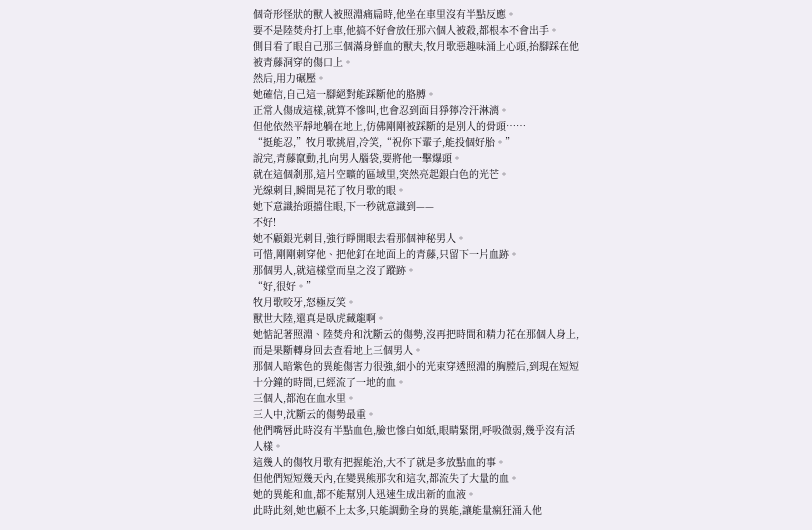個奇形怪狀的獸人被照淵痛扁時,他坐在車里沒有半點反應。
要不是陸焚舟打上車,他搞不好會放任那六個人被殺,都根本不會出手。
側目看了眼自己那三個滿身鮮血的獸夫,牧月歌惡趣味涌上心頭,抬腳踩在他被青藤洞穿的傷口上。
然后,用力碾壓。
她確信,自己這一腳絕對能踩斷他的胳膊。
正常人傷成這樣,就算不慘叫,也會忍到面目猙獰冷汗淋漓。
但他依然平靜地躺在地上,仿佛剛剛被踩斷的是別人的骨頭……
“挺能忍,”牧月歌挑眉,冷笑,“祝你下輩子,能投個好胎。”
說完,青藤竄動,扎向男人腦袋,要將他一擊爆頭。
就在這個剎那,這片空曠的區域里,突然亮起銀白色的光芒。
光線刺目,瞬間晃花了牧月歌的眼。
她下意識抬頭擋住眼,下一秒就意識到——
不好!
她不顧銀光刺目,強行睜開眼去看那個神秘男人。
可惜,剛剛刺穿他、把他釘在地面上的青藤,只留下一片血跡。
那個男人,就這樣堂而皇之沒了蹤跡。
“好,很好。”
牧月歌咬牙,怒極反笑。
獸世大陸,還真是臥虎藏龍啊。
她惦記著照淵、陸焚舟和沈斷云的傷勢,沒再把時間和精力花在那個人身上,而是果斷轉身回去查看地上三個男人。
那個人暗紫色的異能傷害力很強,細小的光束穿透照淵的胸膛后,到現在短短十分鐘的時間,已經流了一地的血。
三個人,都泡在血水里。
三人中,沈斷云的傷勢最重。
他們嘴唇此時沒有半點血色,臉也慘白如紙,眼睛緊閉,呼吸微弱,幾乎沒有活人樣。
這幾人的傷牧月歌有把握能治,大不了就是多放點血的事。
但他們短短幾天內,在變異熊那次和這次,都流失了大量的血。
她的異能和血,都不能幫別人迅速生成出新的血液。
此時此刻,她也顧不上太多,只能調動全身的異能,讓能量瘋狂涌入他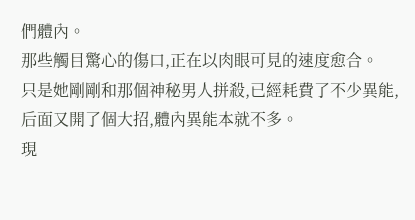們體內。
那些觸目驚心的傷口,正在以肉眼可見的速度愈合。
只是她剛剛和那個神秘男人拼殺,已經耗費了不少異能,后面又開了個大招,體內異能本就不多。
現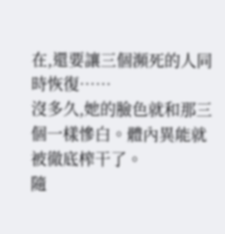在,還要讓三個瀕死的人同時恢復……
沒多久,她的臉色就和那三個一樣慘白。體內異能就被徹底榨干了。
隨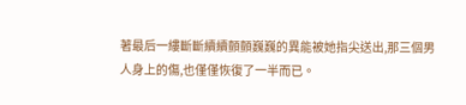著最后一縷斷斷續續顫顫巍巍的異能被她指尖送出,那三個男人身上的傷,也僅僅恢復了一半而已。